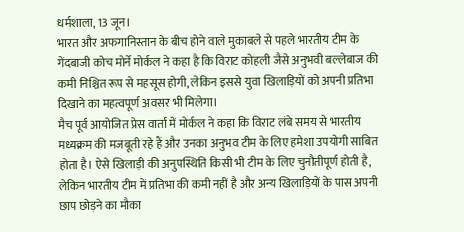धर्मशाला, 13 जून।
भारत और अफगानिस्तान के बीच होने वाले मुकाबले से पहले भारतीय टीम के गेंदबाजी कोच मोर्ने मोर्कल ने कहा है कि विराट कोहली जैसे अनुभवी बल्लेबाज की कमी निश्चित रूप से महसूस होगी, लेकिन इससे युवा खिलाड़ियों को अपनी प्रतिभा दिखाने का महत्वपूर्ण अवसर भी मिलेगा।
मैच पूर्व आयोजित प्रेस वार्ता में मोर्कल ने कहा कि विराट लंबे समय से भारतीय मध्यक्रम की मजबूती रहे हैं और उनका अनुभव टीम के लिए हमेशा उपयोगी साबित होता है। ऐसे खिलाड़ी की अनुपस्थिति किसी भी टीम के लिए चुनौतीपूर्ण होती है, लेकिन भारतीय टीम में प्रतिभा की कमी नहीं है और अन्य खिलाड़ियों के पास अपनी छाप छोड़ने का मौका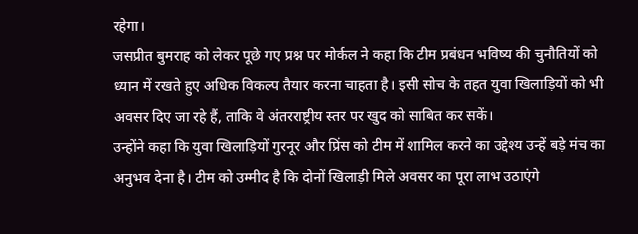रहेगा।
जसप्रीत बुमराह को लेकर पूछे गए प्रश्न पर मोर्कल ने कहा कि टीम प्रबंधन भविष्य की चुनौतियों को ध्यान में रखते हुए अधिक विकल्प तैयार करना चाहता है। इसी सोच के तहत युवा खिलाड़ियों को भी अवसर दिए जा रहे हैं, ताकि वे अंतरराष्ट्रीय स्तर पर खुद को साबित कर सकें।
उन्होंने कहा कि युवा खिलाड़ियों गुरनूर और प्रिंस को टीम में शामिल करने का उद्देश्य उन्हें बड़े मंच का अनुभव देना है। टीम को उम्मीद है कि दोनों खिलाड़ी मिले अवसर का पूरा लाभ उठाएंगे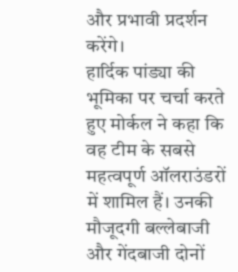और प्रभावी प्रदर्शन करेंगे।
हार्दिक पांड्या की भूमिका पर चर्चा करते हुए मोर्कल ने कहा कि वह टीम के सबसे महत्वपूर्ण ऑलराउंडरों में शामिल हैं। उनकी मौजूदगी बल्लेबाजी और गेंदबाजी दोनों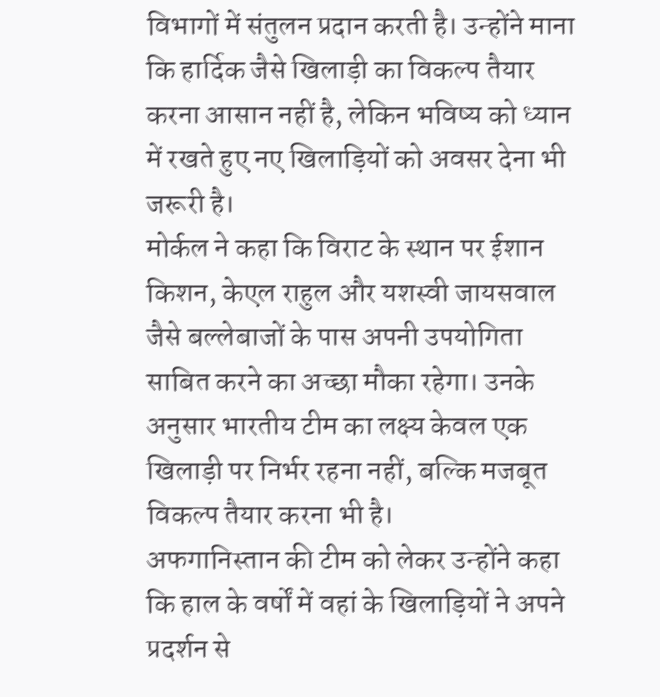विभागों में संतुलन प्रदान करती है। उन्होंने माना कि हार्दिक जैसे खिलाड़ी का विकल्प तैयार करना आसान नहीं है, लेकिन भविष्य को ध्यान में रखते हुए नए खिलाड़ियों को अवसर देना भी जरूरी है।
मोर्कल ने कहा कि विराट के स्थान पर ईशान किशन, केएल राहुल और यशस्वी जायसवाल जैसे बल्लेबाजों के पास अपनी उपयोगिता साबित करने का अच्छा मौका रहेगा। उनके अनुसार भारतीय टीम का लक्ष्य केवल एक खिलाड़ी पर निर्भर रहना नहीं, बल्कि मजबूत विकल्प तैयार करना भी है।
अफगानिस्तान की टीम को लेकर उन्होंने कहा कि हाल के वर्षों में वहां के खिलाड़ियों ने अपने प्रदर्शन से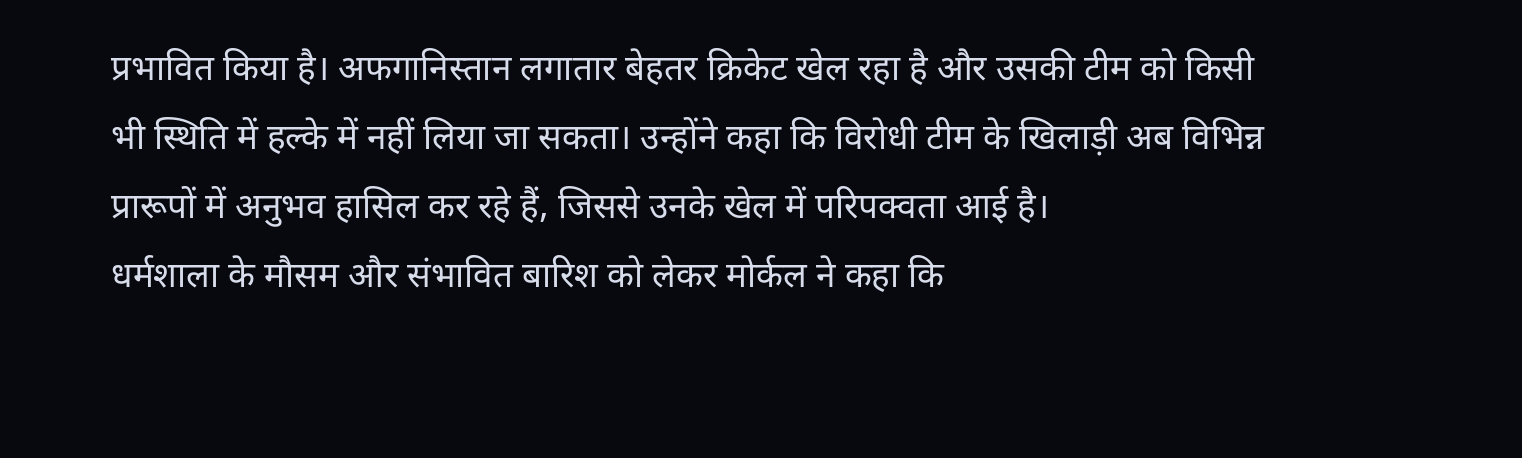प्रभावित किया है। अफगानिस्तान लगातार बेहतर क्रिकेट खेल रहा है और उसकी टीम को किसी भी स्थिति में हल्के में नहीं लिया जा सकता। उन्होंने कहा कि विरोधी टीम के खिलाड़ी अब विभिन्न प्रारूपों में अनुभव हासिल कर रहे हैं, जिससे उनके खेल में परिपक्वता आई है।
धर्मशाला के मौसम और संभावित बारिश को लेकर मोर्कल ने कहा कि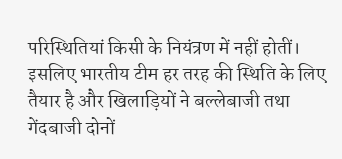परिस्थितियां किसी के नियंत्रण में नहीं होतीं। इसलिए भारतीय टीम हर तरह की स्थिति के लिए तैयार है और खिलाड़ियों ने बल्लेबाजी तथा गेंदबाजी दोनों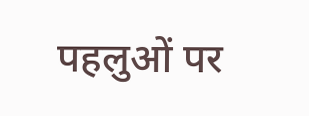पहलुओं पर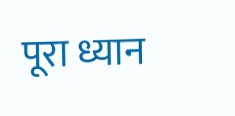पूरा ध्यान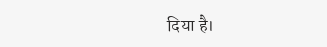दिया है।